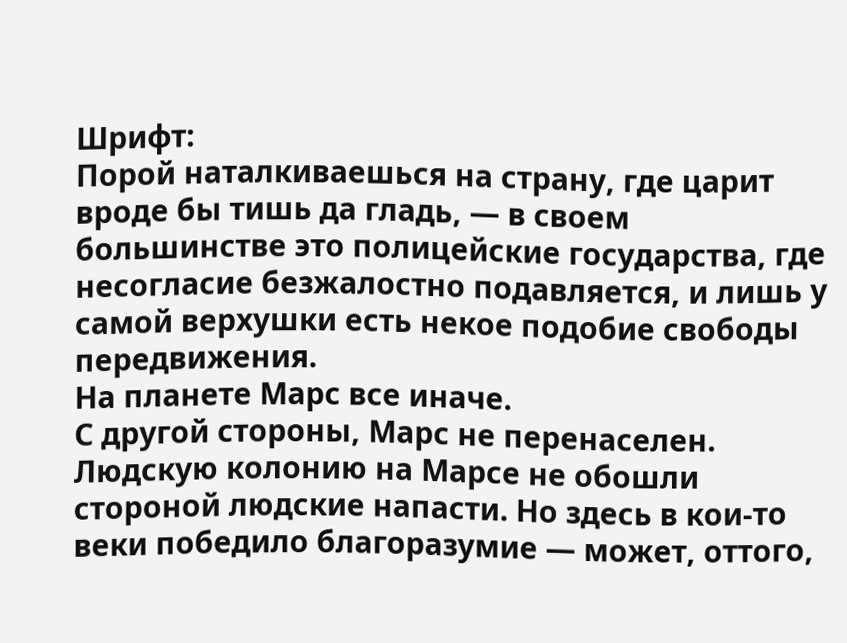Шрифт:
Порой наталкиваешься на страну, где царит вроде бы тишь да гладь, — в своем большинстве это полицейские государства, где несогласие безжалостно подавляется, и лишь у самой верхушки есть некое подобие свободы передвижения.
На планете Марс все иначе.
С другой стороны, Марс не перенаселен.
Людскую колонию на Марсе не обошли стороной людские напасти. Но здесь в кои-то веки победило благоразумие — может, оттого,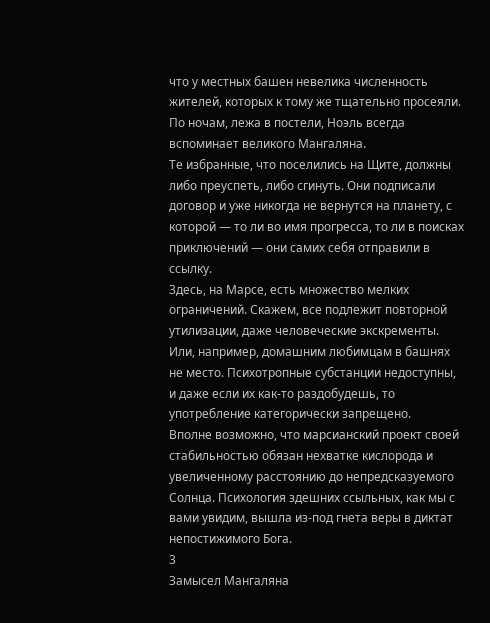что у местных башен невелика численность жителей, которых к тому же тщательно просеяли.
По ночам, лежа в постели, Ноэль всегда вспоминает великого Мангаляна.
Те избранные, что поселились на Щите, должны либо преуспеть, либо сгинуть. Они подписали договор и уже никогда не вернутся на планету, с которой — то ли во имя прогресса, то ли в поисках приключений — они самих себя отправили в ссылку.
Здесь, на Марсе, есть множество мелких ограничений. Скажем, все подлежит повторной утилизации, даже человеческие экскременты. Или, например, домашним любимцам в башнях не место. Психотропные субстанции недоступны, и даже если их как-то раздобудешь, то употребление категорически запрещено.
Вполне возможно, что марсианский проект своей стабильностью обязан нехватке кислорода и увеличенному расстоянию до непредсказуемого Солнца. Психология здешних ссыльных, как мы с вами увидим, вышла из-под гнета веры в диктат непостижимого Бога.
3
Замысел Мангаляна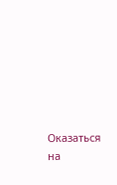Оказаться на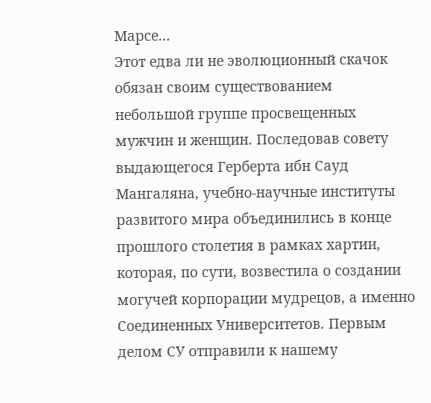Марсе…
Этот едва ли не эволюционный скачок обязан своим существованием небольшой группе просвещенных мужчин и женщин. Последовав совету выдающегося Герберта ибн Сауд Мангаляна, учебно-научные институты развитого мира объединились в конце прошлого столетия в рамках хартии, которая, по сути, возвестила о создании могучей корпорации мудрецов, а именно Соединенных Университетов. Первым делом СУ отправили к нашему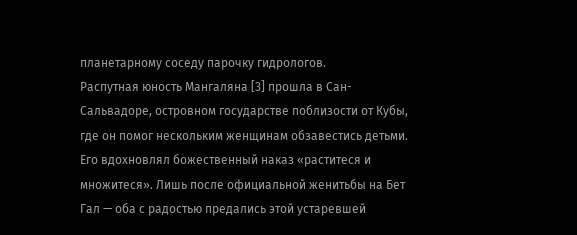планетарному соседу парочку гидрологов.
Распутная юность Мангаляна [3] прошла в Сан-Сальвадоре, островном государстве поблизости от Кубы, где он помог нескольким женщинам обзавестись детьми. Его вдохновлял божественный наказ «раститеся и множитеся». Лишь после официальной женитьбы на Бет Гал — оба с радостью предались этой устаревшей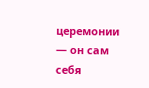церемонии — он сам себя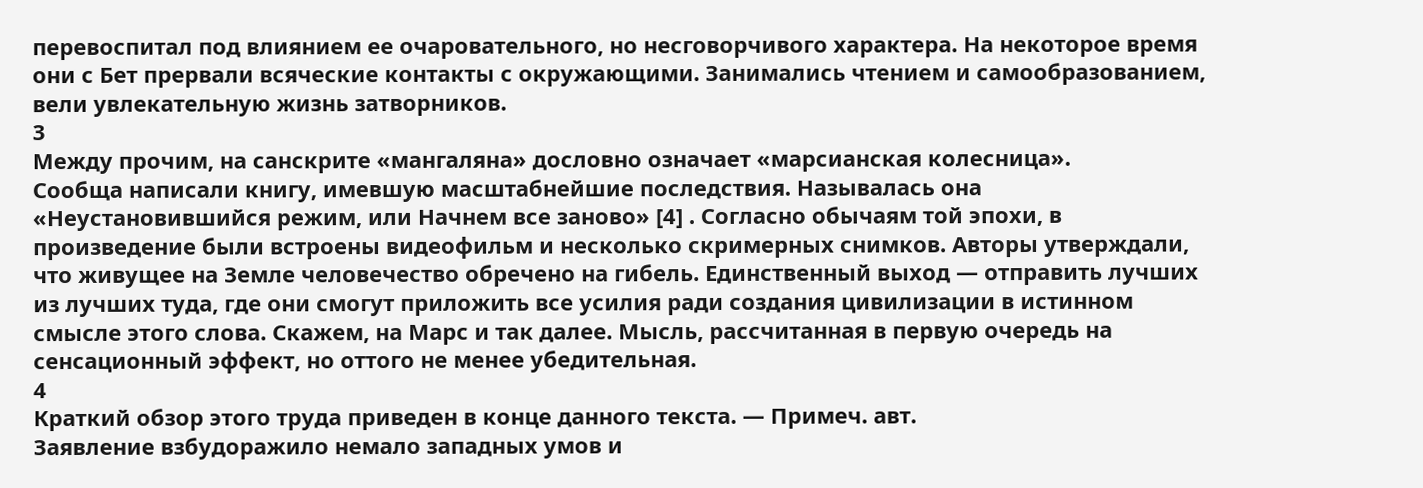перевоспитал под влиянием ее очаровательного, но несговорчивого характера. На некоторое время они с Бет прервали всяческие контакты с окружающими. Занимались чтением и самообразованием, вели увлекательную жизнь затворников.
3
Между прочим, на санскрите «мангаляна» дословно означает «марсианская колесница».
Сообща написали книгу, имевшую масштабнейшие последствия. Называлась она «Неустановившийся режим, или Начнем все заново» [4] . Согласно обычаям той эпохи, в произведение были встроены видеофильм и несколько скримерных снимков. Авторы утверждали, что живущее на Земле человечество обречено на гибель. Единственный выход — отправить лучших из лучших туда, где они смогут приложить все усилия ради создания цивилизации в истинном смысле этого слова. Скажем, на Марс и так далее. Мысль, рассчитанная в первую очередь на сенсационный эффект, но оттого не менее убедительная.
4
Краткий обзор этого труда приведен в конце данного текста. — Примеч. авт.
Заявление взбудоражило немало западных умов и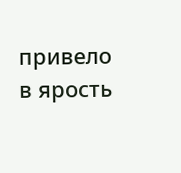привело в ярость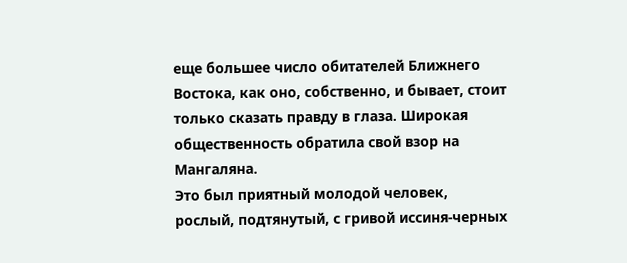еще большее число обитателей Ближнего Востока, как оно, собственно, и бывает, стоит только сказать правду в глаза. Широкая общественность обратила свой взор на Мангаляна.
Это был приятный молодой человек, рослый, подтянутый, с гривой иссиня-черных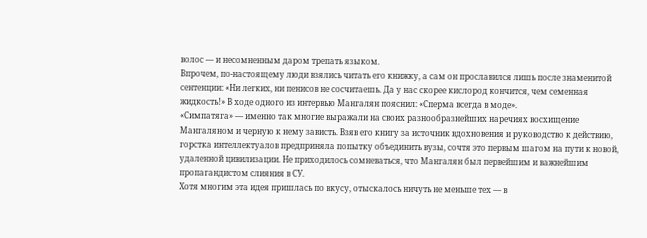волос — и несомненным даром трепать языком.
Впрочем, по-настоящему люди взялись читать его книжку, а сам он прославился лишь после знаменитой сентенции: «Ни легких, ни пенисов не сосчитаешь. Да у нас скорее кислород кончится, чем семенная жидкость!» В ходе одного из интервью Мангалян пояснил: «Сперма всегда в моде».
«Симпатяга» — именно так многие выражали на своих разнообразнейших наречиях восхищение Мангаляном и черную к нему зависть. Взяв его книгу за источник вдохновения и руководство к действию, горстка интеллектуалов предприняла попытку объединить вузы, сочтя это первым шагом на пути к новой, удаленной цивилизации. Не приходилось сомневаться, что Мангалян был первейшим и важнейшим пропагандистом слияния в СУ.
Хотя многим эта идея пришлась по вкусу, отыскалось ничуть не меньше тех — в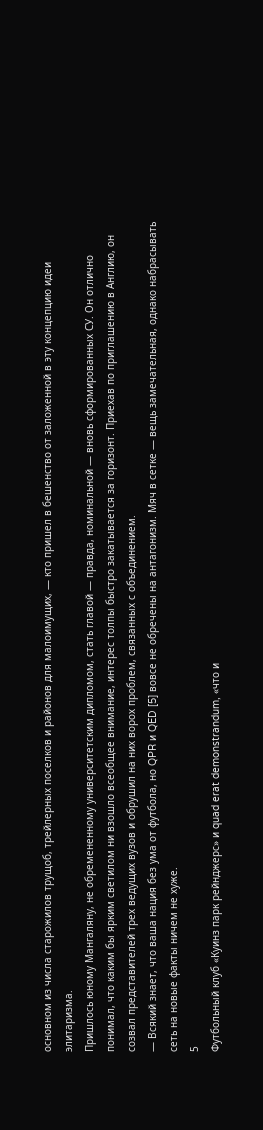основном из числа старожилов трущоб, трейлерных поселков и районов для малоимущих, — кто пришел в бешенство от заложенной в эту концепцию идеи элитаризма.
Пришлось юному Мангаляну, не обремененному университетским дипломом, стать главой — правда, номинальной — вновь сформированных СУ. Он отлично понимал, что каким бы ярким светилом ни взошло всеобщее внимание, интерес толпы быстро закатывается за горизонт. Приехав по приглашению в Англию, он созвал представителей трех ведущих вузов и обрушил на них ворох проблем, связанных с объединением.
— Всякий знает, что ваша нация без ума от футбола, но QPR и QED [5] вовсе не обречены на антагонизм. Мяч в сетке — вещь замечательная, однако набрасывать сеть на новые факты ничем не хуже.
5
Футбольный клуб «Куинз парк рейнджерс» и quad erat demonstrandum, «что и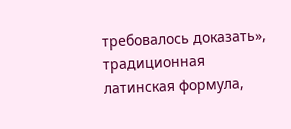требовалось доказать», традиционная латинская формула,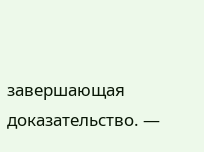завершающая доказательство. —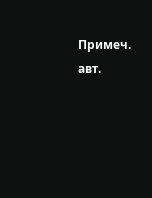Примеч. авт.